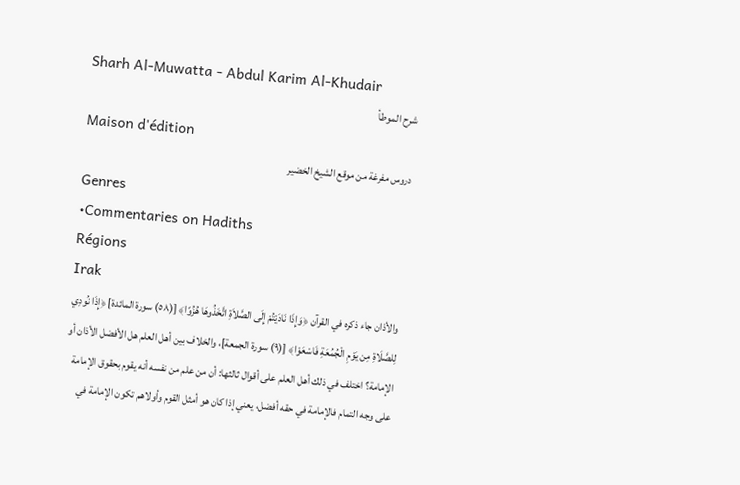Sharh Al-Muwatta - Abdul Karim Al-Khudair
شرح الموطأ
Maison d'édition
دروس مفرغة من موقع الشيخ الخضير
Genres
•Commentaries on Hadiths
Régions
Irak
والأذان جاء ذكره في القرآن ﴿وَإِذَا نَادَيْتُمْ إِلَى الصَّلاَةِ اتَّخَذُوهَا هُزُوًا﴾ [(٥٨) سورة المائدة] ﴿إِذَا نُودِي لِلصَّلَاةِ مِن يَوْمِ الْجُمُعَةِ فَاسْعَوْا﴾ [(٩) سورة الجمعة]، والخلاف بين أهل العلم هل الأفضل الأذان أو الإمامة؟ اختلف في ذلك أهل العلم على أقوال ثالثها: أن من علم من نفسه أنه يقوم بحقوق الإمامة على وجه التمام فالإمامة في حقه أفضل، يعني إذا كان هو أمثل القوم وأولاهم تكون الإمامة في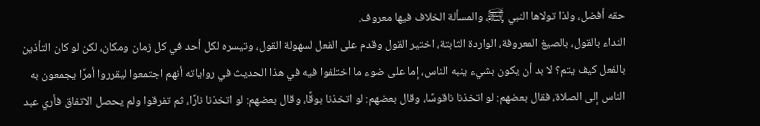حقه أفضل، ولذا تولاها النبي ﵊، والمسألة الخلاف فيها معروف.
النداء بالقول، بالصيغ المعروفة، الواردة الثابتة، اختير القول وقدم على الفعل لسهولة القول، وتيسره لكل أحد في كل زمان ومكان، لكن لو كان التأذين بالفعل كيف يتم؟ لا بد أن يكون بشيء ينبه الناس، إما على ضوء ما اختلفوا فيه في هذا الحديث في رواياته أنهم اجتمعوا ليقرروا أمرًا يجمعون به الناس إلى الصلاة، فقال بعضهم: لو اتخذنا ناقوسًا، وقال بعضهم: لو اتخذنا بوقًا، وقال بعضهم: لو اتخذنا نارًا، ثم تفرقوا ولم يحصل الاتفاق فأري عبد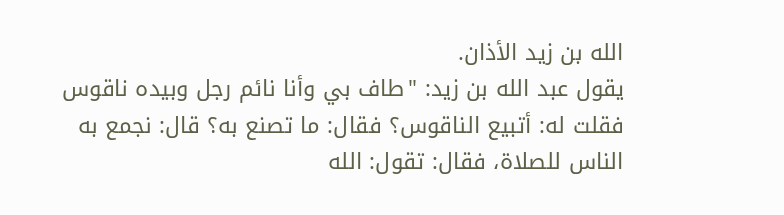الله بن زيد الأذان.
يقول عبد الله بن زيد: "طاف بي وأنا نائم رجل وبيده ناقوس فقلت له: أتبيع الناقوس؟ فقال: ما تصنع به؟ قال: نجمع به الناس للصلاة، فقال: تقول: الله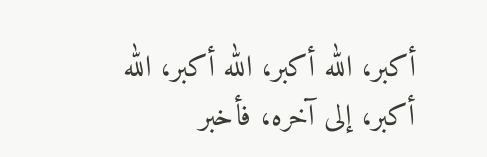أكبر، الله أكبر، الله أكبر، الله أكبر، إلى آخره، فأخبر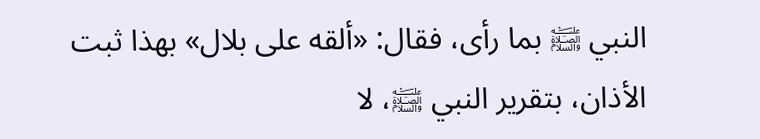النبي ﵊ بما رأى، فقال: «ألقه على بلال» بهذا ثبت الأذان، بتقرير النبي ﵊، لا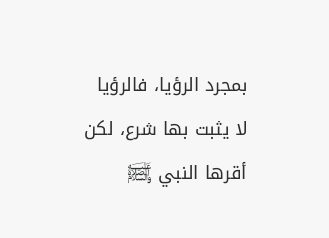بمجرد الرؤيا، فالرؤيا لا يثبت بها شرع، لكن أقرها النبي ﵊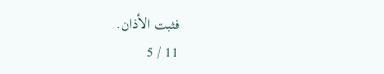فثبت الأذان.
11 / 5